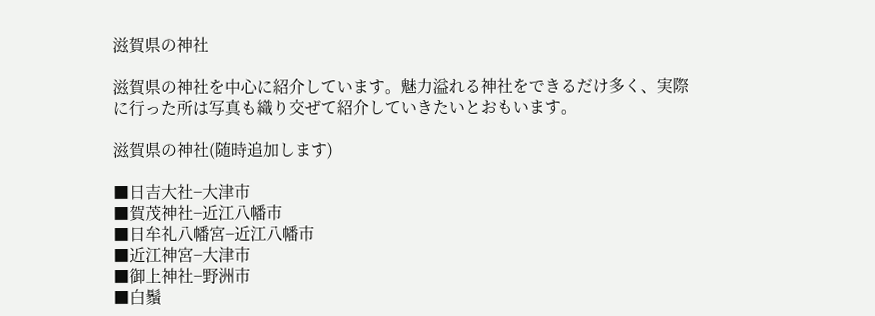滋賀県の神社

滋賀県の神社を中心に紹介しています。魅力溢れる神社をできるだけ多く、実際に行った所は写真も織り交ぜて紹介していきたいとおもいます。

滋賀県の神社(随時追加します)

■日吉大社−大津市
■賀茂神社−近江八幡市
■日牟礼八幡宮−近江八幡市
■近江神宮−大津市
■御上神社−野洲市
■白鬚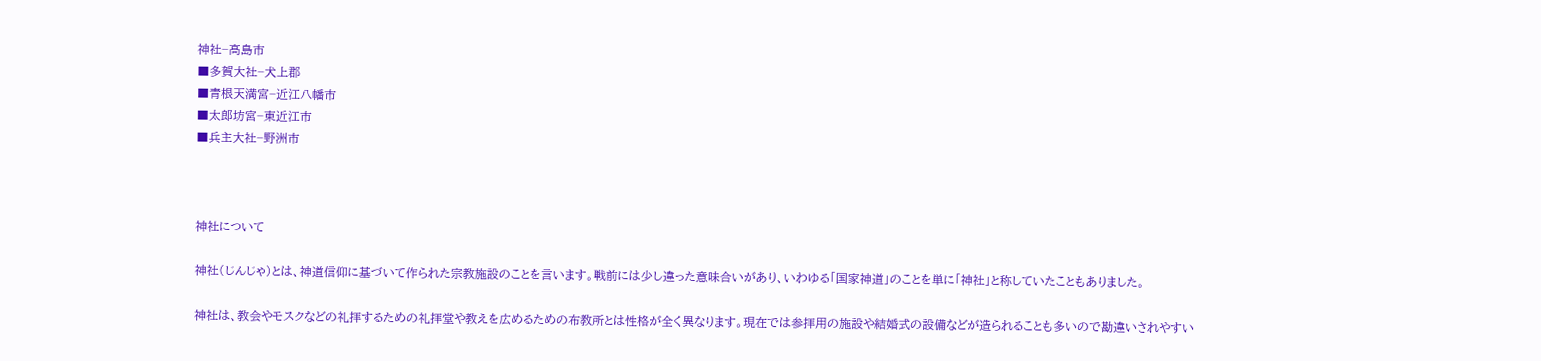神社−高島市
■多賀大社−犬上郡
■青根天満宮−近江八幡市
■太郎坊宮−東近江市
■兵主大社−野洲市



神社について

神社(じんじゃ)とは、神道信仰に基づいて作られた宗教施設のことを言います。戦前には少し違った意味合いがあり、いわゆる「国家神道」のことを単に「神社」と称していたこともありました。

神社は、教会やモスクなどの礼拝するための礼拝堂や教えを広めるための布教所とは性格が全く異なります。現在では参拝用の施設や結婚式の設備などが造られることも多いので勘違いされやすい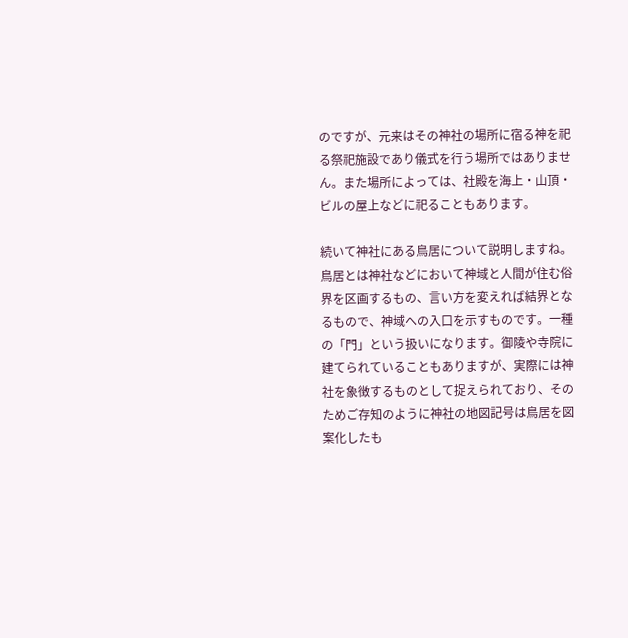のですが、元来はその神社の場所に宿る神を祀る祭祀施設であり儀式を行う場所ではありません。また場所によっては、社殿を海上・山頂・ビルの屋上などに祀ることもあります。

続いて神社にある鳥居について説明しますね。 鳥居とは神社などにおいて神域と人間が住む俗界を区画するもの、言い方を変えれば結界となるもので、神域への入口を示すものです。一種の「門」という扱いになります。御陵や寺院に建てられていることもありますが、実際には神社を象徴するものとして捉えられており、そのためご存知のように神社の地図記号は鳥居を図案化したも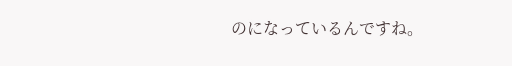のになっているんですね。